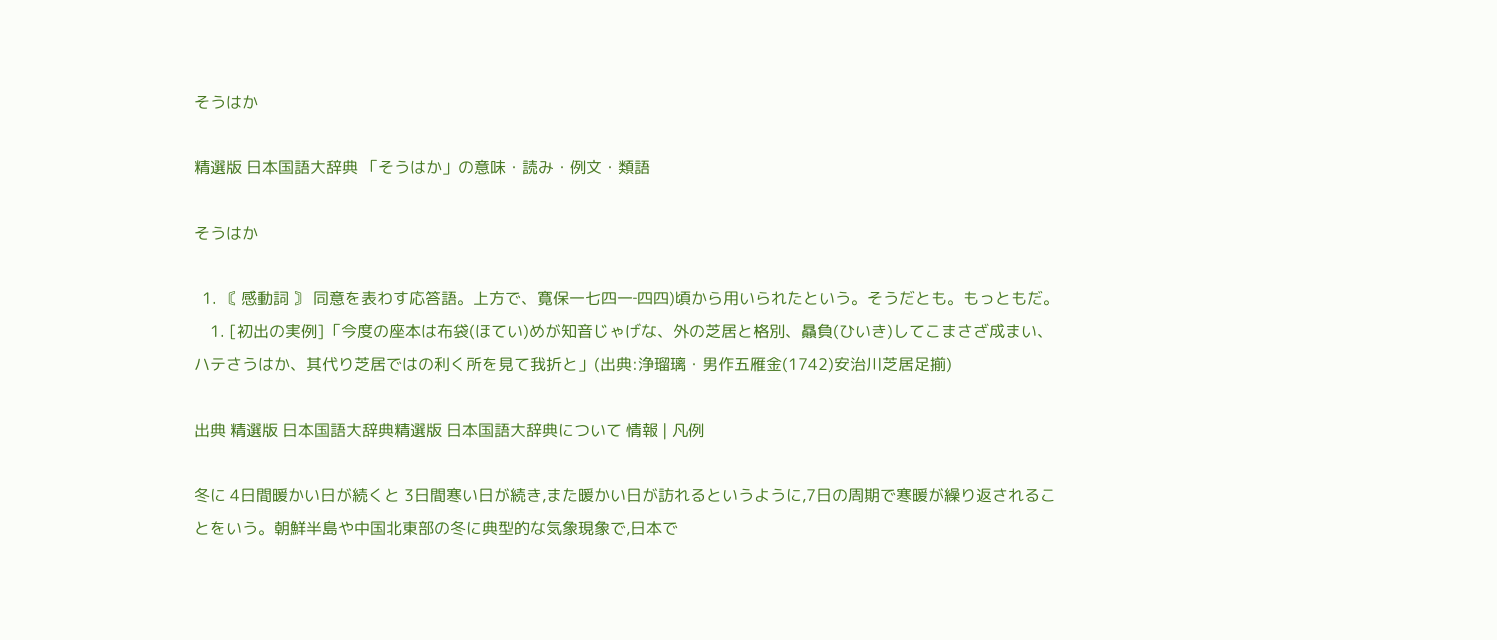そうはか

精選版 日本国語大辞典 「そうはか」の意味・読み・例文・類語

そうはか

  1. 〘 感動詞 〙 同意を表わす応答語。上方で、寛保一七四一‐四四)頃から用いられたという。そうだとも。もっともだ。
    1. [初出の実例]「今度の座本は布袋(ほてい)めが知音じゃげな、外の芝居と格別、贔負(ひいき)してこまさざ成まい、ハテさうはか、其代り芝居ではの利く所を見て我折と」(出典:浄瑠璃・男作五雁金(1742)安治川芝居足揃)

出典 精選版 日本国語大辞典精選版 日本国語大辞典について 情報 | 凡例

冬に 4日間暖かい日が続くと 3日間寒い日が続き,また暖かい日が訪れるというように,7日の周期で寒暖が繰り返されることをいう。朝鮮半島や中国北東部の冬に典型的な気象現象で,日本で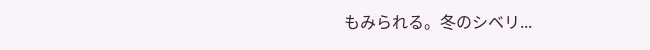もみられる。冬のシベリ...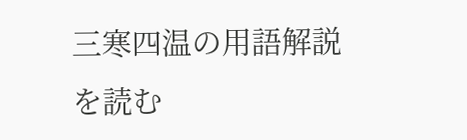三寒四温の用語解説を読む